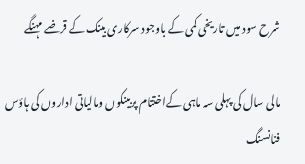شرح سود میں تاریخی کمی کے باوجود سرکاری بینک کے قرضے مہنگے

مالی سال کی پہلی سہ ماہی کےاختتام پربینکوں ومالیاتی اداروں کی ہاؤس فنانسنگ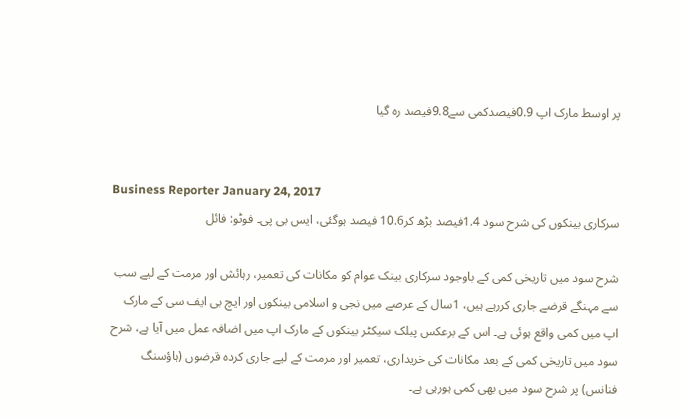پر اوسط مارک اپ 0.9فیصدکمی سے9.8فیصد رہ گیا


Business Reporter January 24, 2017
سرکاری بینکوں کی شرح سود 1.4فیصد بڑھ کر10.6 فیصد ہوگئی، ایس بی پی۔ فوٹو: فائل

شرح سود میں تاریخی کمی کے باوجود سرکاری بینک عوام کو مکانات کی تعمیر، رہائش اور مرمت کے لیے سب سے مہنگے قرضے جاری کررہے ہیں، 1سال کے عرصے میں نجی و اسلامی بینکوں اور ایچ بی ایف سی کے مارک اپ میں کمی واقع ہوئی ہے۔ اس کے برعکس پبلک سیکٹر بینکوں کے مارک اپ میں اضافہ عمل میں آیا ہے، شرح سود میں تاریخی کمی کے بعد مکانات کی خریداری، تعمیر اور مرمت کے لیے جاری کردہ قرضوں (ہاؤسنگ فنانس) پر شرح سود میں بھی کمی ہورہی ہے۔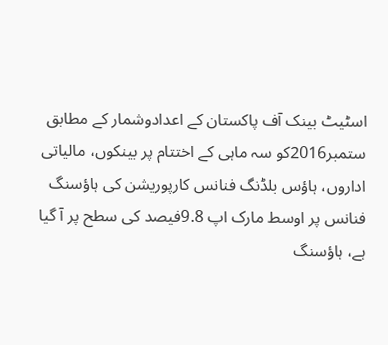اسٹیٹ بینک آف پاکستان کے اعدادوشمار کے مطابق ستمبر2016کو سہ ماہی کے اختتام پر بینکوں، مالیاتی اداروں، ہاؤس بلڈنگ فنانس کارپوریشن کی ہاؤسنگ فنانس پر اوسط مارک اپ 9.8فیصد کی سطح پر آ گیا ہے، ہاؤسنگ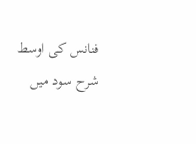فنانس کی اوسط شرح سود میں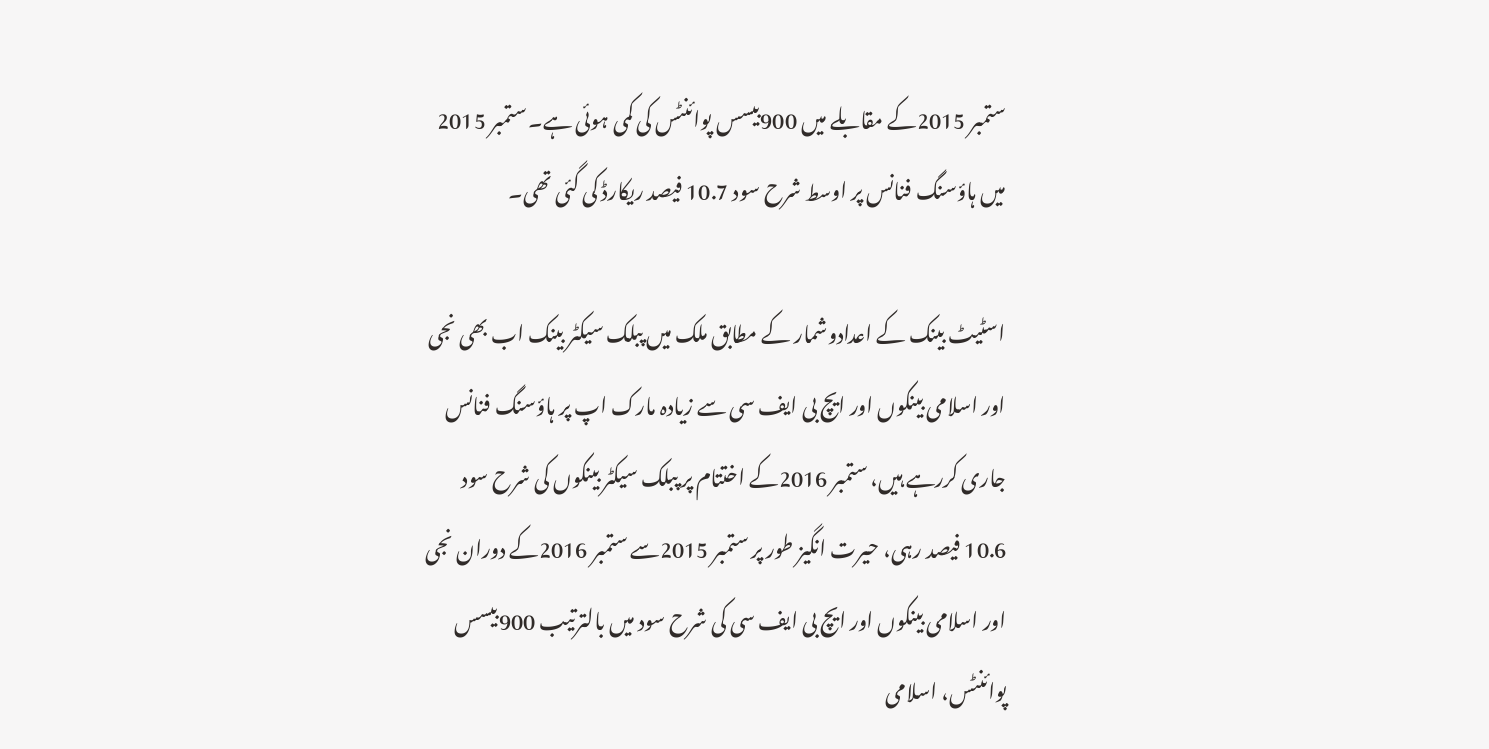ستمبر 2015کے مقابلے میں 900بیسس پوائنٹس کی کمی ہوئی ہے۔ ستمبر 2015 میں ہاؤسنگ فنانس پر اوسط شرح سود 10.7 فیصد ریکارڈ کی گئی تھی۔

اسٹیٹ بینک کے اعدادوشمار کے مطابق ملک میں پبلک سیکٹر بینک اب بھی نجی اور اسلامی بینکوں اور ایچ بی ایف سی سے زیادہ مارک اپ پر ہاؤسنگ فنانس جاری کررہے ہیں، ستمبر 2016کے اختتام پر پبلک سیکٹر بینکوں کی شرح سود 10.6 فیصد رہی، حیرت انگیز طور پر ستمبر 2015سے ستمبر 2016کے دوران نجی اور اسلامی بینکوں اور ایچ بی ایف سی کی شرح سود میں بالترتیب 900بیسس پوائنٹس، اسلامی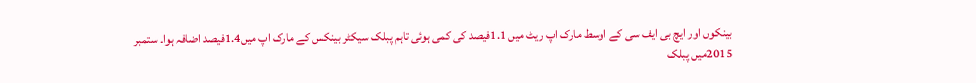بینکوں اور ایچ بی ایف سی کے اوسط مارک اپ ریٹ میں 1.1فیصد کی کمی ہوئی تاہم پبلک سیکٹر بینکس کے مارک اپ میں1.4فیصد اضافہ ہوا۔ ستمبر 2015میں پبلک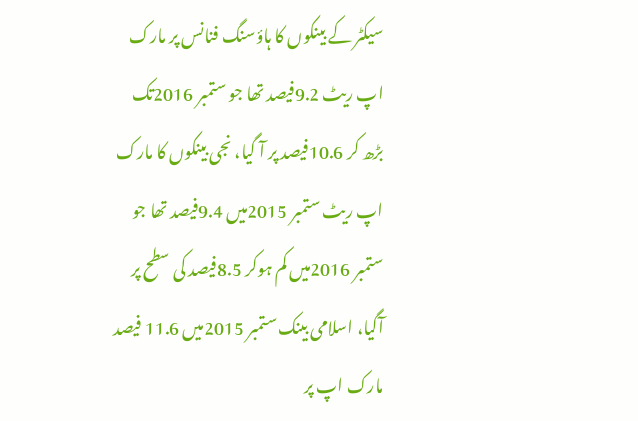سیکٹر کے بینکوں کا ہاؤسنگ فنانس پر مارک اپ ریٹ 9.2فیصد تھا جو ستمبر 2016تک بڑھ کر 10.6فیصد پر آ گیا، نجی بینکوں کا مارک اپ ریٹ ستمبر 2015میں 9.4فیصد تھا جو ستمبر 2016میں کم ہوکر 8.5فیصد کی سطح پر آگیا، اسلامی بینک ستمبر 2015میں 11.6 فیصد مارک اپ پر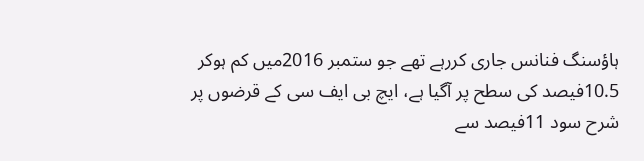ہاؤسنگ فنانس جاری کررہے تھے جو ستمبر 2016میں کم ہوکر 10.5فیصد کی سطح پر آگیا ہے، ایچ بی ایف سی کے قرضوں پر شرح سود 11فیصد سے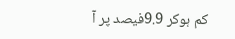کم ہوکر 9.9فیصد پر آ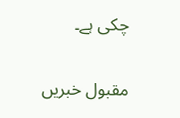چکی ہے۔

مقبول خبریں